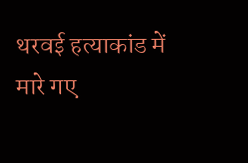थरवई हत्याकांड में मारे गए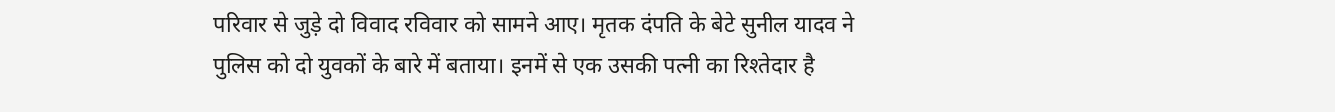परिवार से जुड़े दो विवाद रविवार को सामने आए। मृतक दंपति के बेटे सुनील यादव ने पुलिस को दो युवकों के बारे में बताया। इनमें से एक उसकी पत्नी का रिश्तेदार है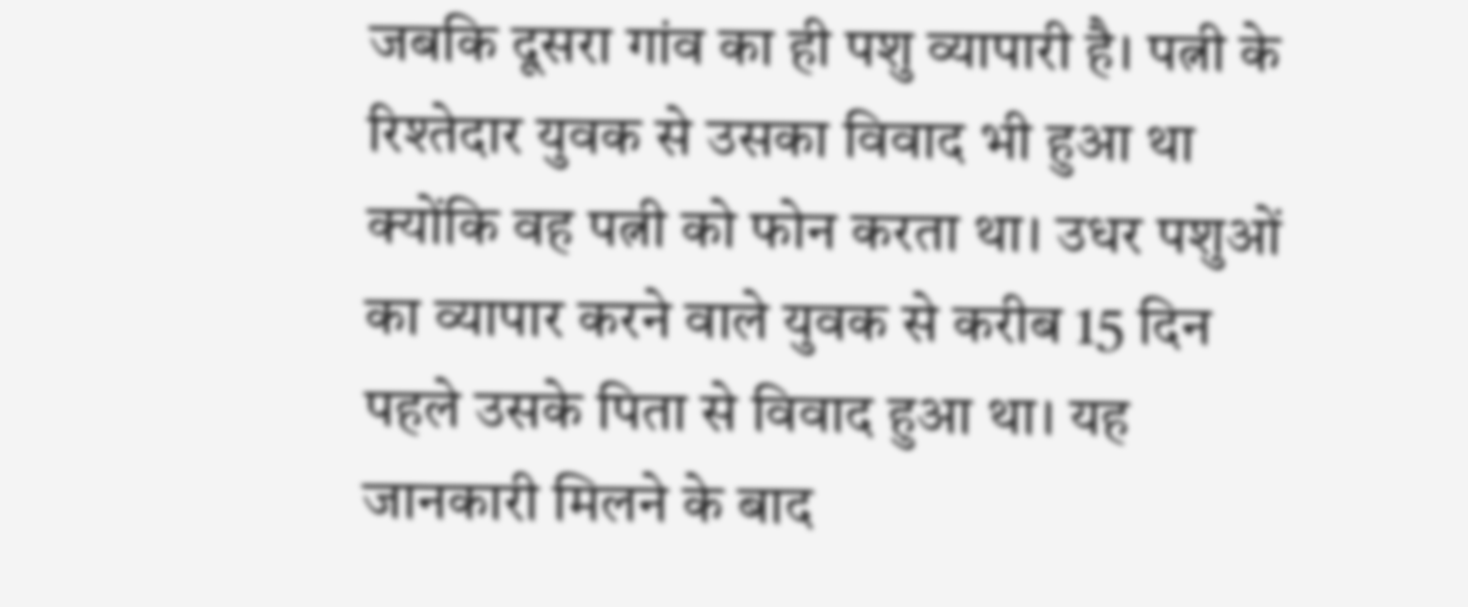जबकि दूसरा गांव का ही पशु व्यापारी है। पत्नी के रिश्तेदार युवक से उसका विवाद भी हुआ था क्योंकि वह पत्नी को फोन करता था। उधर पशुओं का व्यापार करने वाले युवक से करीब 15 दिन पहले उसके पिता से विवाद हुआ था। यह जानकारी मिलने के बाद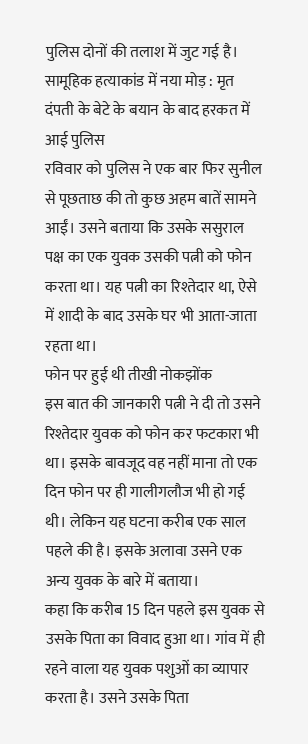पुलिस दोनों की तलाश में जुट गई है।
सामूहिक हत्याकांड में नया मोड़ : मृत दंपती के बेटे के बयान के बाद हरकत में आई पुलिस
रविवार को पुलिस ने एक बार फिर सुनील से पूछताछ की तो कुछ अहम बातें सामने आईं। उसने बताया कि उसके ससुराल पक्ष का एक युवक उसकी पत्नी को फोन करता था। यह पत्नी का रिश्तेदार था, ऐसे में शादी के बाद उसके घर भी आता-जाता रहता था।
फोन पर हुई थी तीखी नोकझोंक
इस बात की जानकारी पत्नी ने दी तो उसने रिश्तेदार युवक को फोन कर फटकारा भी था। इसके बावजूद वह नहीं माना तो एक दिन फोन पर ही गालीगलौज भी हो गई थी। लेकिन यह घटना करीब एक साल पहले की है। इसके अलावा उसने एक अन्य युवक के बारे में बताया।
कहा कि करीब 15 दिन पहले इस युवक से उसके पिता का विवाद हुआ था। गांव में ही रहने वाला यह युवक पशुओं का व्यापार करता है। उसने उसके पिता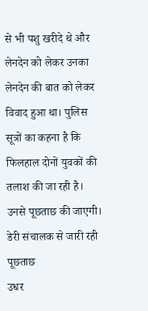से भी पशु खरीदे थे और लेनदेन को लेकर उनका लेनदेन की बात को लेकर विवाद हुआ था। पुलिस सूत्रों का कहना है कि फिलहाल दोनों युवकों की तलाश की जा रही है। उनसे पूछताछ की जाएगी।
डेरी संचालक से जारी रही पूछताछ
उधर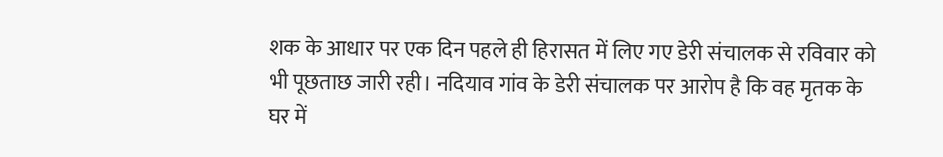शक के आधार पर एक दिन पहले ही हिरासत में लिए गए डेरी संचालक से रविवार को भी पूछताछ जारी रही। नदियाव गांव के डेरी संचालक पर आरोप है कि वह मृतक के घर में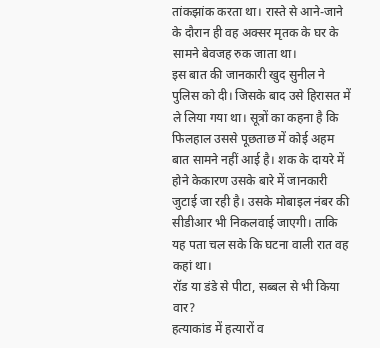तांकझांक करता था। रास्ते से आने-जाने के दौरान ही वह अक्सर मृतक के घर के सामने बेवजह रुक जाता था।
इस बात की जानकारी खुद सुनील ने पुलिस को दी। जिसके बाद उसे हिरासत में ले लिया गया था। सूत्रों का कहना है कि फिलहाल उससे पूछताछ में कोई अहम बात सामने नहीं आई है। शक के दायरे में होने केकारण उसके बारे में जानकारी जुटाई जा रही है। उसके मोबाइल नंबर की सीडीआर भी निकलवाई जाएगी। ताकि यह पता चल सके कि घटना वाली रात वह कहां था।
रॉड या डंडे से पीटा, सब्बल से भी किया वार?
हत्याकांड में हत्यारों व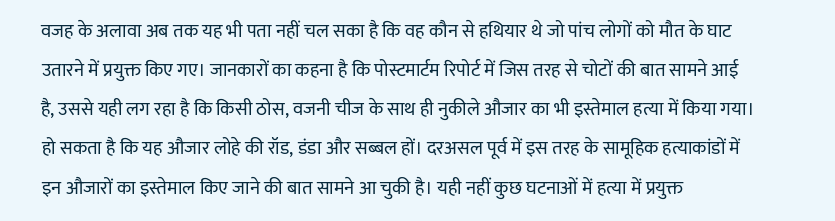वजह के अलावा अब तक यह भी पता नहीं चल सका है कि वह कौन से हथियार थे जो पांच लोगों को मौत के घाट उतारने में प्रयुक्त किए गए। जानकारों का कहना है कि पोस्टमार्टम रिपोर्ट में जिस तरह से चोटों की बात सामने आई है, उससे यही लग रहा है कि किसी ठोस, वजनी चीज के साथ ही नुकीले औजार का भी इस्तेमाल हत्या में किया गया।
हो सकता है कि यह औजार लोहे की रॉड, डंडा और सब्बल हों। दरअसल पूर्व में इस तरह के सामूहिक हत्याकांडों में इन औजारों का इस्तेमाल किए जाने की बात सामने आ चुकी है। यही नहीं कुछ घटनाओं में हत्या में प्रयुक्त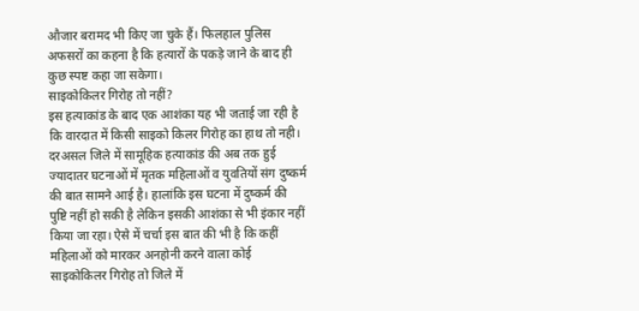औजार बरामद भी किए जा चुके हैं। फिलहाल पुलिस अफसरों का कहना है कि हत्यारों के पकड़े जाने के बाद ही कुछ स्पष्ट कहा जा सकेगा।
साइकोकिलर गिरोह तो नहीं?
इस हत्याकांड के बाद एक आशंका यह भी जताई जा रही है कि वारदात में किसी साइको किलर गिरोह का हाथ तो नही। दरअसल जिले में सामूहिक हत्याकांड की अब तक हुई ज्यादातर घटनाओं में मृतक महिलाओं व युवतियों संग दुष्कर्म की बात सामने आई है। हालांकि इस घटना में दुष्कर्म की पुष्टि नहीं हो सकी है लेकिन इसकी आशंका से भी इंकार नहीं किया जा रहा। ऐसे में चर्चा इस बात की भी है कि कहीं महिलाओं को मारकर अनहोनी करने वाला कोई साइकोकिलर गिरोह तो जिले में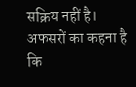सक्रिय नहीं है। अफसरों का कहना है कि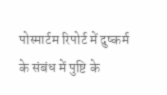पोस्मार्टम रिपोर्ट में दुष्कर्म के संबंध में पुष्टि के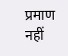प्रमाण नहीं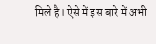मिले है। ऐसे में इस बारे में अभी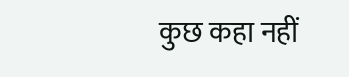कुछ कहा नहीं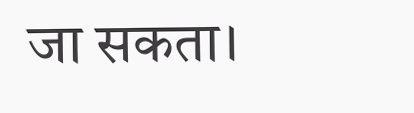जा सकता।